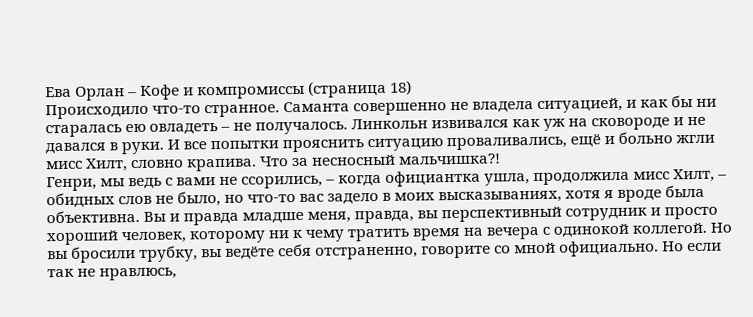Ева Орлан – Кофе и компромиссы (страница 18)
Происходило что-то странное. Саманта совершенно не владела ситуацией, и как бы ни старалась ею овладеть – не получалось. Линкольн извивался как уж на сковороде и не давался в руки. И все попытки прояснить ситуацию проваливались, ещё и больно жгли мисс Хилт, словно крапива. Что за несносный мальчишка?!
Генри, мы ведь с вами не ссорились, – когда официантка ушла, продолжила мисс Хилт, – обидных слов не было, но что-то вас задело в моих высказываниях, хотя я вроде была объективна. Вы и правда младше меня, правда, вы перспективный сотрудник и просто хороший человек, которому ни к чему тратить время на вечера с одинокой коллегой. Но вы бросили трубку, вы ведёте себя отстраненно, говорите со мной официально. Но если так не нравлюсь,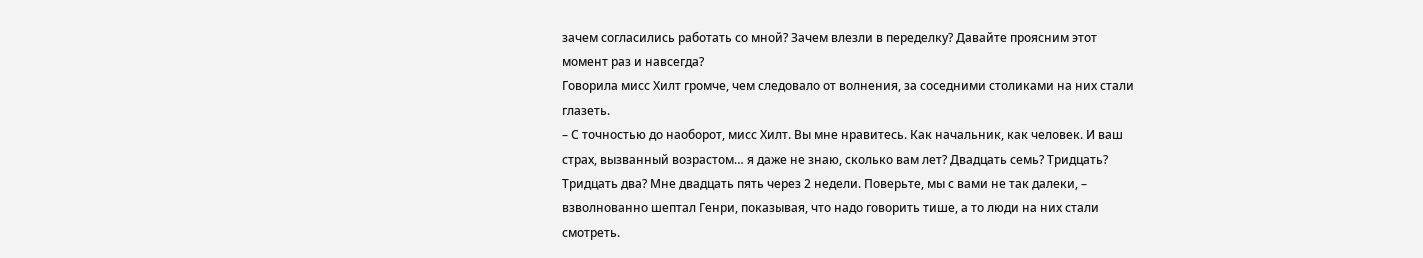зачем согласились работать со мной? Зачем влезли в переделку? Давайте проясним этот момент раз и навсегда?
Говорила мисс Хилт громче, чем следовало от волнения, за соседними столиками на них стали глазеть.
– С точностью до наоборот, мисс Хилт. Вы мне нравитесь. Как начальник, как человек. И ваш страх, вызванный возрастом… я даже не знаю, сколько вам лет? Двадцать семь? Тридцать? Тридцать два? Мне двадцать пять через 2 недели. Поверьте, мы с вами не так далеки, – взволнованно шептал Генри, показывая, что надо говорить тише, а то люди на них стали смотреть.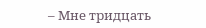– Мне тридцать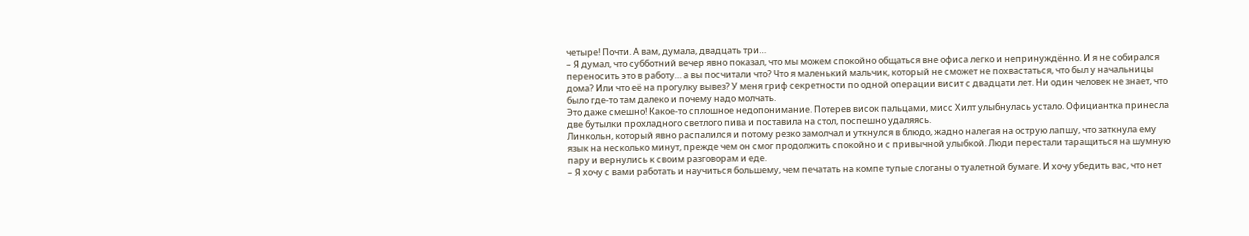четыре! Почти. А вам, думала, двадцать три…
– Я думал, что субботний вечер явно показал, что мы можем спокойно общаться вне офиса легко и непринуждённо. И я не собирался переносить это в работу… а вы посчитали что? Что я маленький мальчик, который не сможет не похвастаться, что был у начальницы дома? Или что её на прогулку вывез? У меня гриф секретности по одной операции висит с двадцати лет. Ни один человек не знает, что было где-то там далеко и почему надо молчать.
Это даже смешно! Какое-то сплошное недопонимание. Потерев висок пальцами, мисс Хилт улыбнулась устало. Официантка принесла две бутылки прохладного светлого пива и поставила на стол, поспешно удаляясь.
Линкольн, который явно распалился и потому резко замолчал и уткнулся в блюдо, жадно налегая на острую лапшу, что заткнула ему язык на несколько минут, прежде чем он смог продолжить спокойно и с привычной улыбкой. Люди перестали таращиться на шумную пару и вернулись к своим разговорам и еде.
– Я хочу с вами работать и научиться большему, чем печатать на компе тупые слоганы о туалетной бумаге. И хочу убедить вас, что нет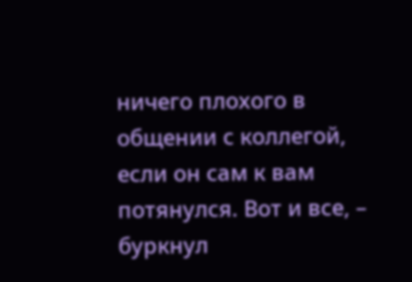ничего плохого в общении с коллегой, если он сам к вам потянулся. Вот и все, – буркнул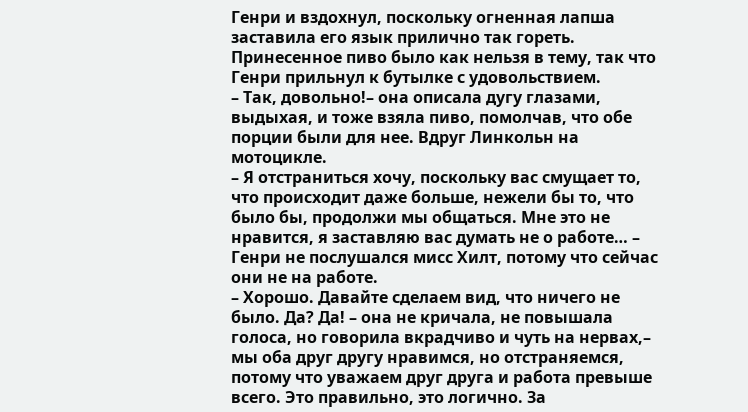Генри и вздохнул, поскольку огненная лапша заставила его язык прилично так гореть. Принесенное пиво было как нельзя в тему, так что Генри прильнул к бутылке с удовольствием.
– Так, довольно!– она описала дугу глазами, выдыхая, и тоже взяла пиво, помолчав, что обе порции были для нее. Вдруг Линкольн на мотоцикле.
– Я отстраниться хочу, поскольку вас смущает то, что происходит даже больше, нежели бы то, что было бы, продолжи мы общаться. Мне это не нравится, я заставляю вас думать не о работе… – Генри не послушался мисс Хилт, потому что сейчас они не на работе.
– Хорошо. Давайте сделаем вид, что ничего не было. Да? Да! – она не кричала, не повышала голоса, но говорила вкрадчиво и чуть на нервах,– мы оба друг другу нравимся, но отстраняемся, потому что уважаем друг друга и работа превыше всего. Это правильно, это логично. За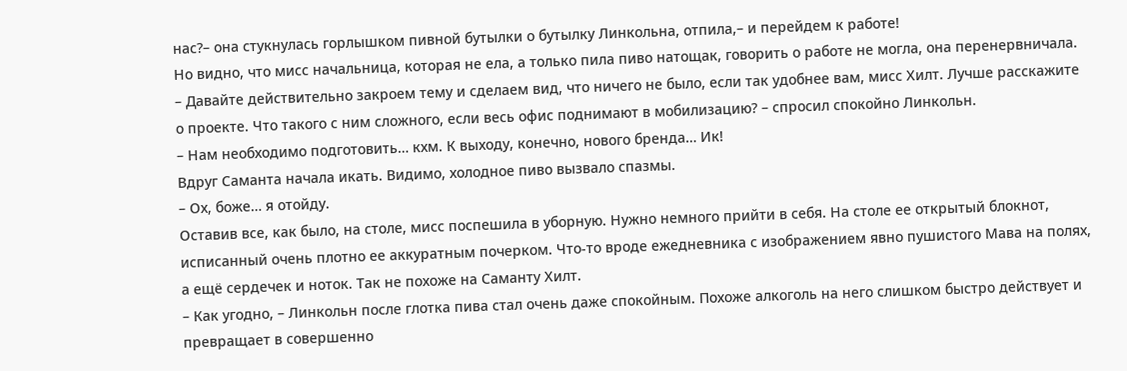нас?– она стукнулась горлышком пивной бутылки о бутылку Линкольна, отпила,– и перейдем к работе!
Но видно, что мисс начальница, которая не ела, а только пила пиво натощак, говорить о работе не могла, она перенервничала.
– Давайте действительно закроем тему и сделаем вид, что ничего не было, если так удобнее вам, мисс Хилт. Лучше расскажите о проекте. Что такого с ним сложного, если весь офис поднимают в мобилизацию? – спросил спокойно Линкольн.
– Нам необходимо подготовить… кхм. К выходу, конечно, нового бренда… Ик!
Вдруг Саманта начала икать. Видимо, холодное пиво вызвало спазмы.
– Ох, боже… я отойду.
Оставив все, как было, на столе, мисс поспешила в уборную. Нужно немного прийти в себя. На столе ее открытый блокнот, исписанный очень плотно ее аккуратным почерком. Что-то вроде ежедневника с изображением явно пушистого Мава на полях, а ещё сердечек и ноток. Так не похоже на Саманту Хилт.
– Как угодно, – Линкольн после глотка пива стал очень даже спокойным. Похоже алкоголь на него слишком быстро действует и превращает в совершенно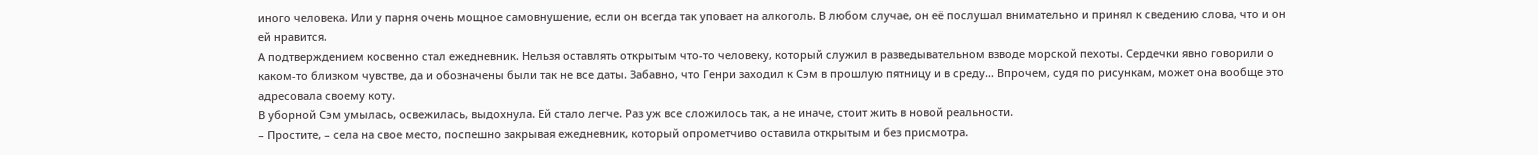иного человека. Или у парня очень мощное самовнушение, если он всегда так уповает на алкоголь. В любом случае, он её послушал внимательно и принял к сведению слова, что и он ей нравится.
А подтверждением косвенно стал ежедневник. Нельзя оставлять открытым что-то человеку, который служил в разведывательном взводе морской пехоты. Сердечки явно говорили о каком-то близком чувстве, да и обозначены были так не все даты. Забавно, что Генри заходил к Сэм в прошлую пятницу и в среду… Впрочем, судя по рисункам, может она вообще это адресовала своему коту.
В уборной Сэм умылась, освежилась, выдохнула. Ей стало легче. Раз уж все сложилось так, а не иначе, стоит жить в новой реальности.
– Простите, – села на свое место, поспешно закрывая ежедневник, который опрометчиво оставила открытым и без присмотра.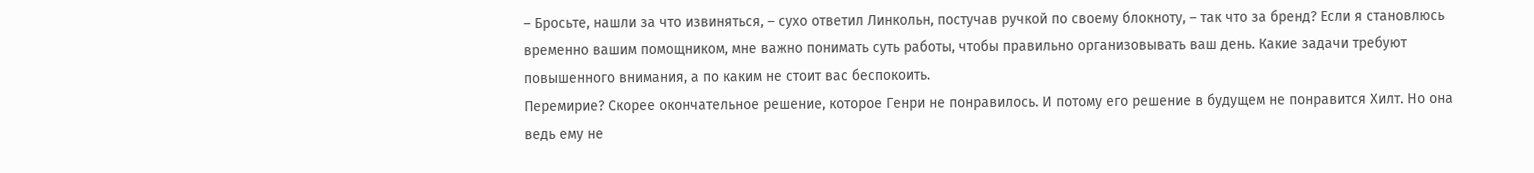– Бросьте, нашли за что извиняться, – сухо ответил Линкольн, постучав ручкой по своему блокноту, – так что за бренд? Если я становлюсь временно вашим помощником, мне важно понимать суть работы, чтобы правильно организовывать ваш день. Какие задачи требуют повышенного внимания, а по каким не стоит вас беспокоить.
Перемирие? Скорее окончательное решение, которое Генри не понравилось. И потому его решение в будущем не понравится Хилт. Но она ведь ему не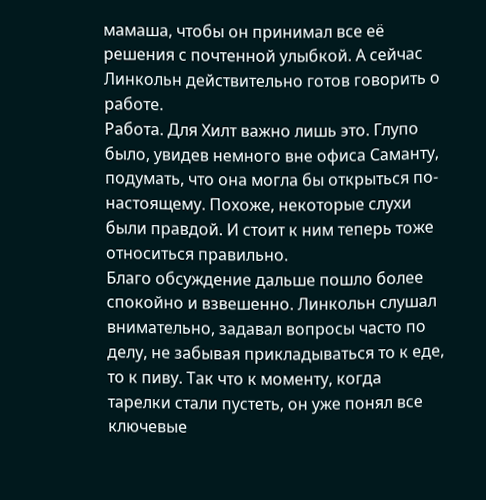мамаша, чтобы он принимал все её решения с почтенной улыбкой. А сейчас Линкольн действительно готов говорить о работе.
Работа. Для Хилт важно лишь это. Глупо было, увидев немного вне офиса Саманту, подумать, что она могла бы открыться по-настоящему. Похоже, некоторые слухи были правдой. И стоит к ним теперь тоже относиться правильно.
Благо обсуждение дальше пошло более спокойно и взвешенно. Линкольн слушал внимательно, задавал вопросы часто по делу, не забывая прикладываться то к еде, то к пиву. Так что к моменту, когда тарелки стали пустеть, он уже понял все ключевые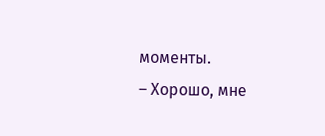моменты.
– Хорошо, мне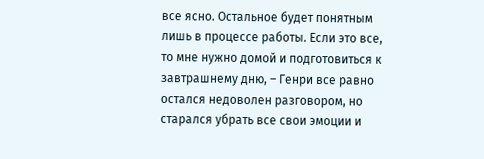все ясно. Остальное будет понятным лишь в процессе работы. Если это все, то мне нужно домой и подготовиться к завтрашнему дню, – Генри все равно остался недоволен разговором, но старался убрать все свои эмоции и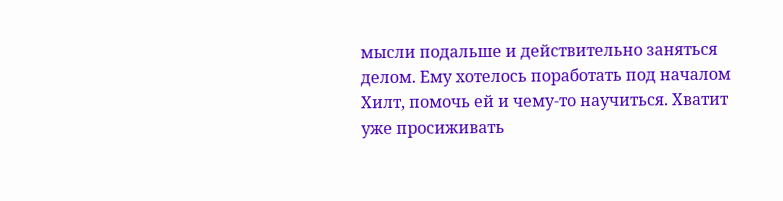мысли подальше и действительно заняться делом. Ему хотелось поработать под началом Хилт, помочь ей и чему-то научиться. Хватит уже просиживать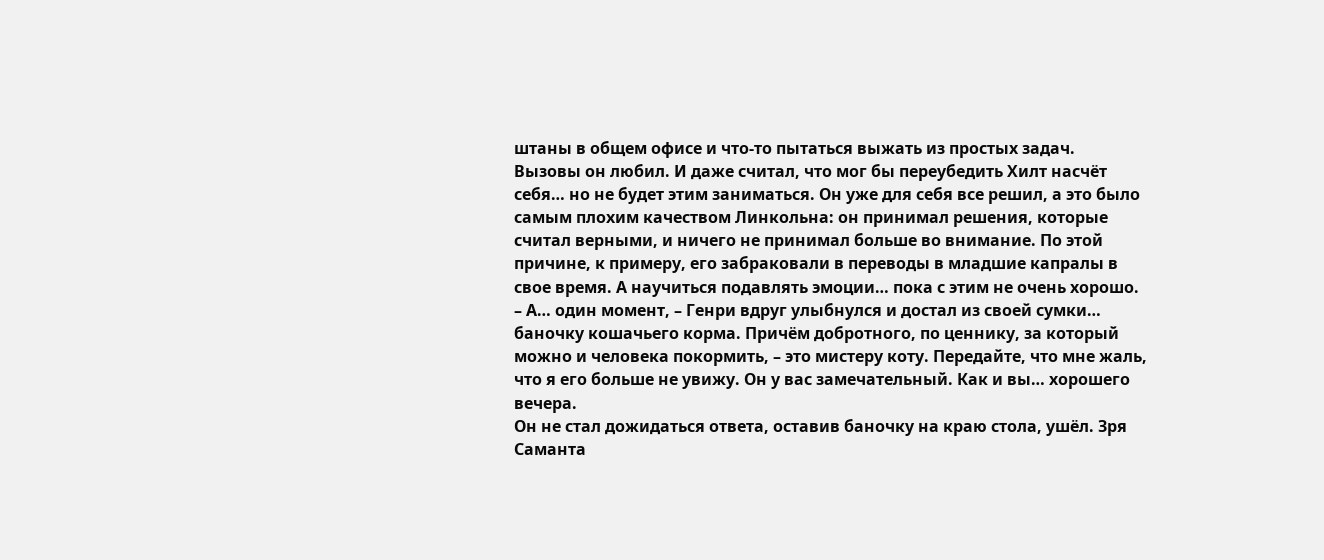штаны в общем офисе и что-то пытаться выжать из простых задач.
Вызовы он любил. И даже считал, что мог бы переубедить Хилт насчёт себя… но не будет этим заниматься. Он уже для себя все решил, а это было самым плохим качеством Линкольна: он принимал решения, которые считал верными, и ничего не принимал больше во внимание. По этой причине, к примеру, его забраковали в переводы в младшие капралы в свое время. А научиться подавлять эмоции… пока с этим не очень хорошо.
– А… один момент, – Генри вдруг улыбнулся и достал из своей сумки… баночку кошачьего корма. Причём добротного, по ценнику, за который можно и человека покормить, – это мистеру коту. Передайте, что мне жаль, что я его больше не увижу. Он у вас замечательный. Как и вы… хорошего вечера.
Он не стал дожидаться ответа, оставив баночку на краю стола, ушёл. Зря Саманта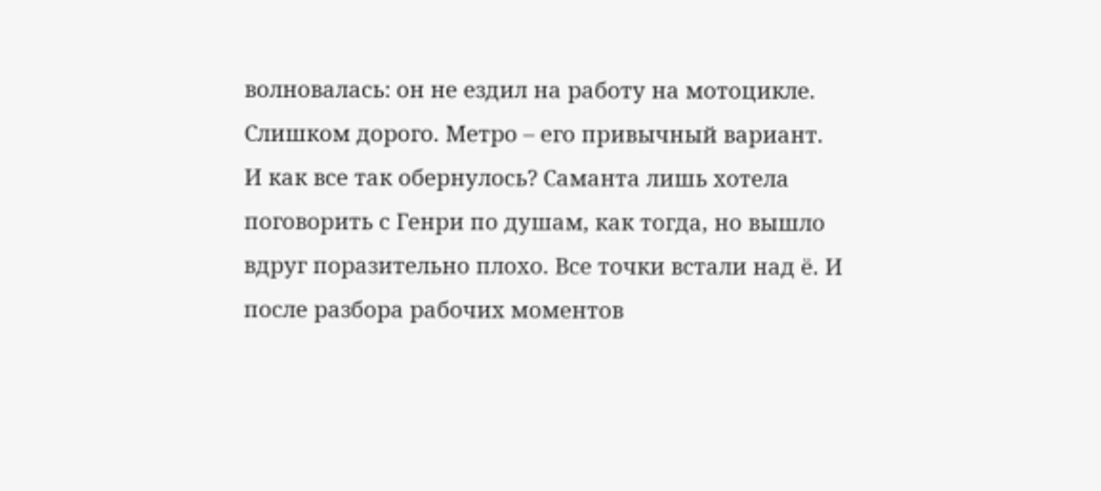волновалась: он не ездил на работу на мотоцикле. Слишком дорого. Метро – его привычный вариант.
И как все так обернулось? Саманта лишь хотела поговорить с Генри по душам, как тогда, но вышло вдруг поразительно плохо. Все точки встали над ё. И после разбора рабочих моментов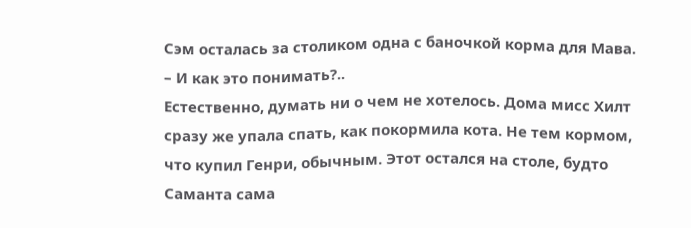Сэм осталась за столиком одна с баночкой корма для Мава.
– И как это понимать?..
Естественно, думать ни о чем не хотелось. Дома мисс Хилт сразу же упала спать, как покормила кота. Не тем кормом, что купил Генри, обычным. Этот остался на столе, будто Саманта сама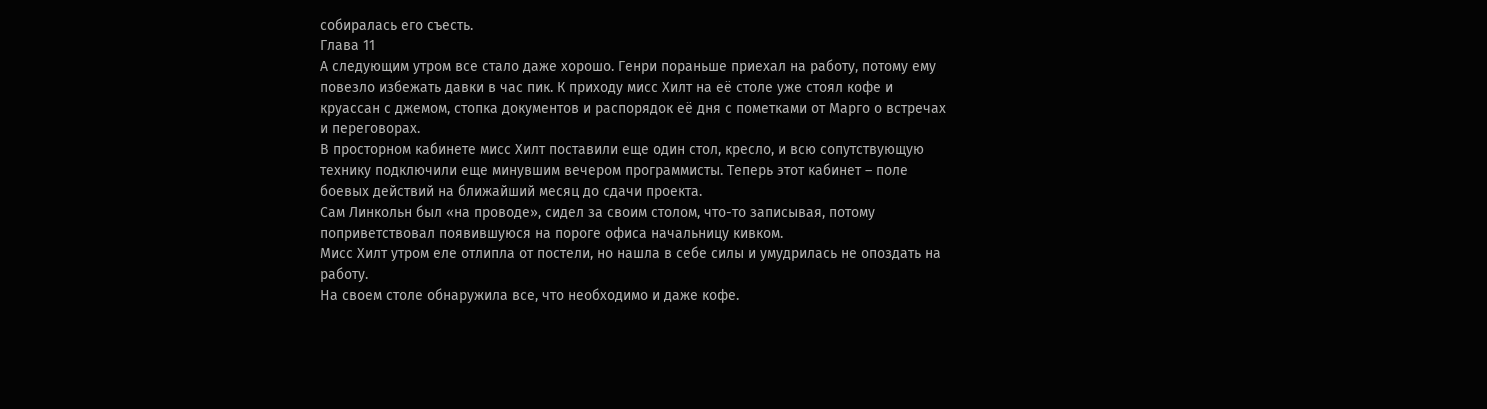собиралась его съесть.
Глава 11
А следующим утром все стало даже хорошо. Генри пораньше приехал на работу, потому ему повезло избежать давки в час пик. К приходу мисс Хилт на её столе уже стоял кофе и круассан с джемом, стопка документов и распорядок её дня с пометками от Марго о встречах и переговорах.
В просторном кабинете мисс Хилт поставили еще один стол, кресло, и всю сопутствующую технику подключили еще минувшим вечером программисты. Теперь этот кабинет – поле боевых действий на ближайший месяц до сдачи проекта.
Сам Линкольн был «на проводе», сидел за своим столом, что-то записывая, потому поприветствовал появившуюся на пороге офиса начальницу кивком.
Мисс Хилт утром еле отлипла от постели, но нашла в себе силы и умудрилась не опоздать на работу.
На своем столе обнаружила все, что необходимо и даже кофе.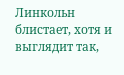Линкольн блистает, хотя и выглядит так,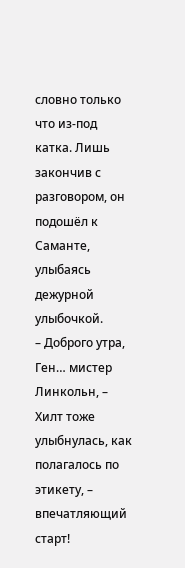словно только что из-под катка. Лишь закончив с разговором, он подошёл к Саманте, улыбаясь дежурной улыбочкой.
– Доброго утра, Ген… мистер Линкольн, – Хилт тоже улыбнулась, как полагалось по этикету, – впечатляющий старт!